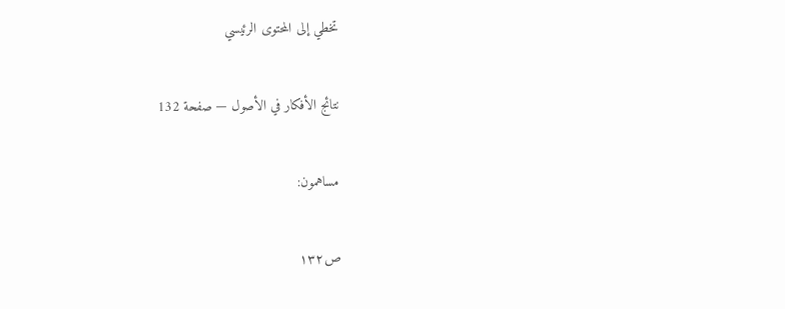تخطي إلى المحتوى الرئيسي

نتائج الأفكار في الأصول — صفحة 132

مساهمون:

ص١٣٢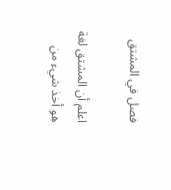فصل في المشتق

اعلم أن المشتق لغة هو أخذ شيء من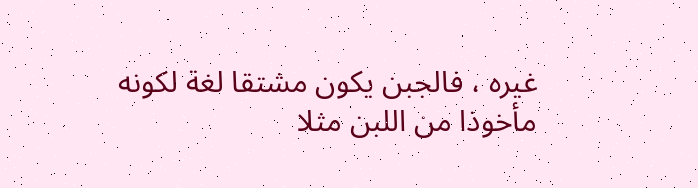غيره ، فالجبن يكون مشتقا لغة لكونه مأخوذا من اللبن مثلا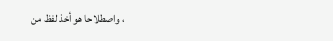، واصطلاحا هو أخذ لفظ من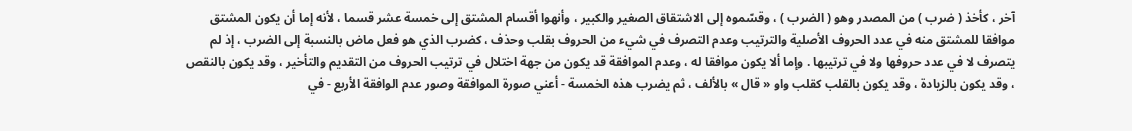آخر ، كأخذ ( ضرب ) من المصدر وهو ( الضرب ) ، وقسّموه إلى الاشتقاق الصغير والكبير ، وأنهوا أقسام المشتق إلى خمسة عشر قسما ، لأنه إما أن يكون المشتق موافقا للمشتق منه في عدد الحروف الأصلية والترتيب وعدم التصرف في شيء من الحروف بقلب وحذف ، كضرب الذي هو فعل ماض بالنسبة إلى الضرب ، إذ لم يتصرف لا في عدد حروفها ولا في ترتيبها . وإما ألا يكون موافقا له ، وعدم الموافقة قد يكون من جهة اختلال في ترتيب الحروف من التقديم والتأخير ، وقد يكون بالنقص ، وقد يكون بالزيادة ، وقد يكون بالقلب كقلب واو « قال » بالألف ، ثم يضرب هذه الخمسة - أعني صورة الموافقة وصور عدم الوافقة الأربع - في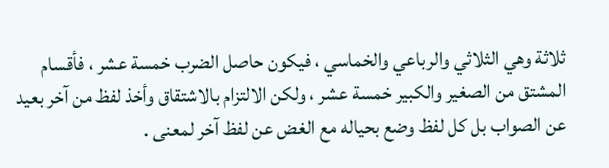ثلاثة وهي الثلاثي والرباعي والخماسي ، فيكون حاصل الضرب خمسة عشر ، فأقسام المشتق من الصغير والكبير خمسة عشر ، ولكن الالتزام بالاشتقاق وأخذ لفظ من آخر بعيد عن الصواب بل كل لفظ وضع بحياله مع الغض عن لفظ آخر لمعنى .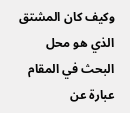وكيف كان المشتق الذي هو محل البحث في المقام عبارة عن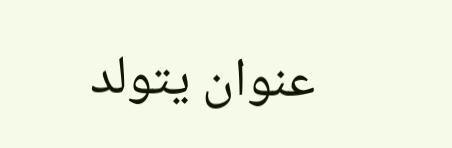عنوان يتولد